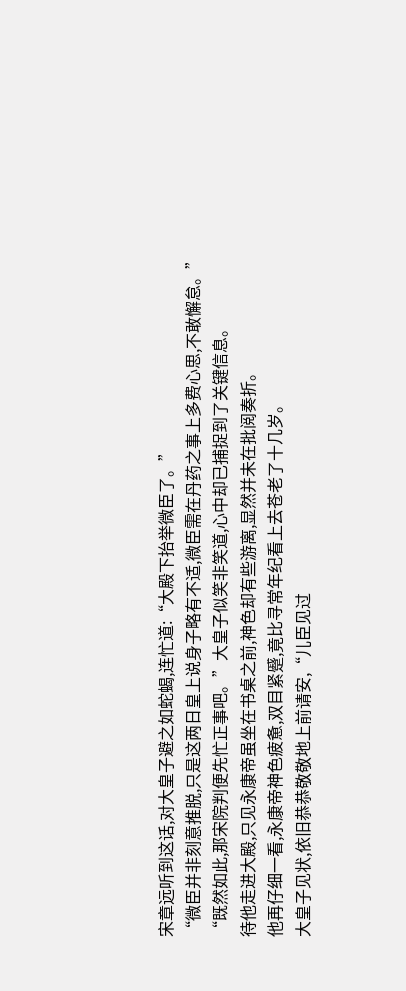宋章远听到这话,对大皇子避之如蛇蝎,连忙道:“大殿下抬举微臣了。”
“微臣并非刻意推脱,只是这两日皇上说身子略有不适,微臣需在丹药之事上多费心思,不敢懈怠。”
“既然如此,那宋院判便先忙正事吧。”大皇子似笑非笑道,心中却已捕捉到了关键信息。
待他走进大殿,只见永康帝虽坐在书桌之前,神色却有些游离,显然并未在批阅奏折。
他再仔细一看,永康帝神色疲惫,双目紧蹙,竟比寻常年纪看上去苍老了十几岁。
大皇子见状,依旧恭恭敬敬地上前请安,“儿臣见过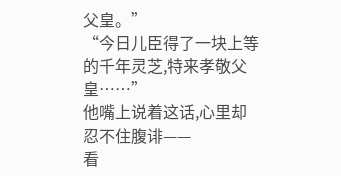父皇。”
“今日儿臣得了一块上等的千年灵芝,特来孝敬父皇……”
他嘴上说着这话,心里却忍不住腹诽——
看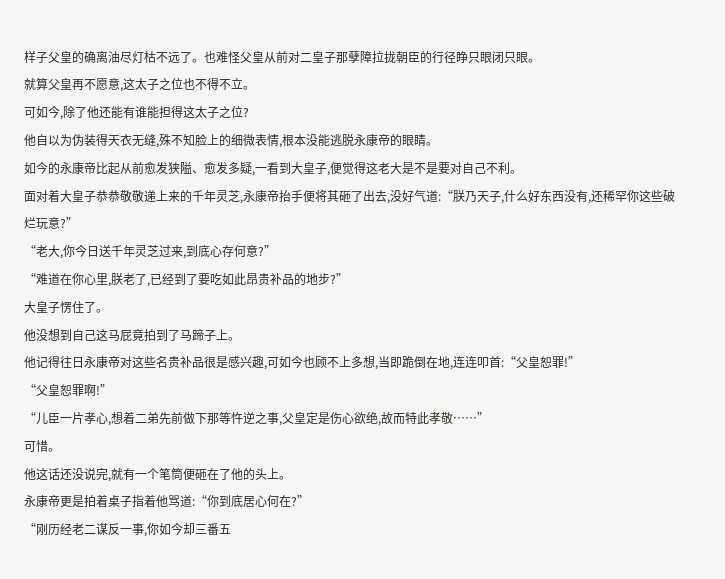样子父皇的确离油尽灯枯不远了。也难怪父皇从前对二皇子那孽障拉拢朝臣的行径睁只眼闭只眼。
就算父皇再不愿意,这太子之位也不得不立。
可如今,除了他还能有谁能担得这太子之位?
他自以为伪装得天衣无缝,殊不知脸上的细微表情,根本没能逃脱永康帝的眼睛。
如今的永康帝比起从前愈发狭隘、愈发多疑,一看到大皇子,便觉得这老大是不是要对自己不利。
面对着大皇子恭恭敬敬递上来的千年灵芝,永康帝抬手便将其砸了出去,没好气道:“朕乃天子,什么好东西没有,还稀罕你这些破烂玩意?”
“老大,你今日送千年灵芝过来,到底心存何意?”
“难道在你心里,朕老了,已经到了要吃如此昂贵补品的地步?”
大皇子愣住了。
他没想到自己这马屁竟拍到了马蹄子上。
他记得往日永康帝对这些名贵补品很是感兴趣,可如今也顾不上多想,当即跪倒在地,连连叩首:“父皇恕罪!”
“父皇恕罪啊!”
“儿臣一片孝心,想着二弟先前做下那等忤逆之事,父皇定是伤心欲绝,故而特此孝敬……”
可惜。
他这话还没说完,就有一个笔筒便砸在了他的头上。
永康帝更是拍着桌子指着他骂道:“你到底居心何在?”
“刚历经老二谋反一事,你如今却三番五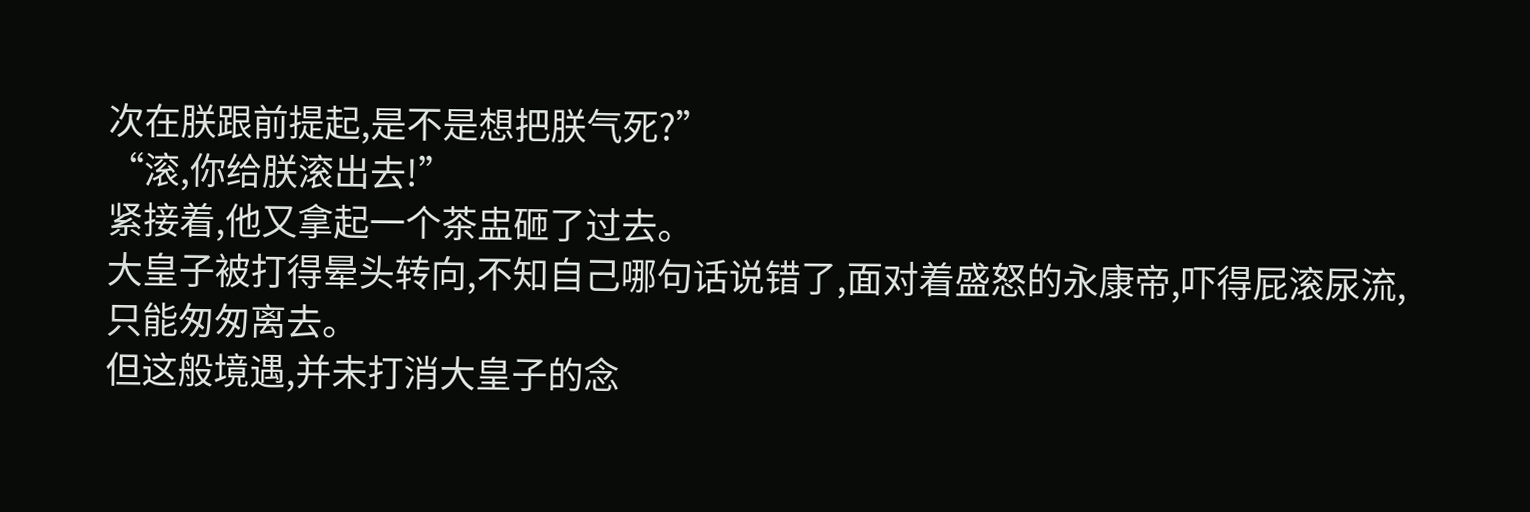次在朕跟前提起,是不是想把朕气死?”
“滚,你给朕滚出去!”
紧接着,他又拿起一个茶盅砸了过去。
大皇子被打得晕头转向,不知自己哪句话说错了,面对着盛怒的永康帝,吓得屁滚尿流,只能匆匆离去。
但这般境遇,并未打消大皇子的念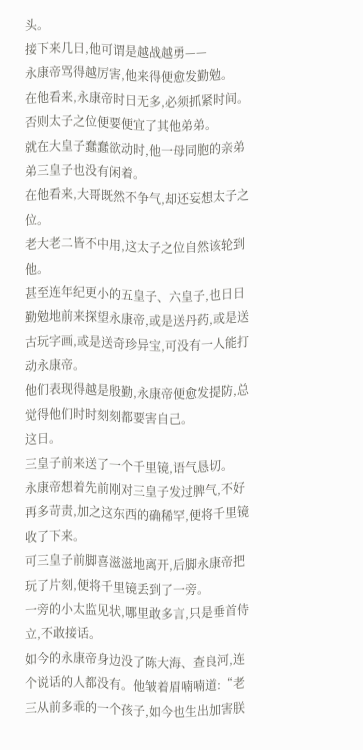头。
接下来几日,他可谓是越战越勇——
永康帝骂得越厉害,他来得便愈发勤勉。
在他看来,永康帝时日无多,必须抓紧时间。
否则太子之位便要便宜了其他弟弟。
就在大皇子蠢蠢欲动时,他一母同胞的亲弟弟三皇子也没有闲着。
在他看来,大哥既然不争气,却还妄想太子之位。
老大老二皆不中用,这太子之位自然该轮到他。
甚至连年纪更小的五皇子、六皇子,也日日勤勉地前来探望永康帝,或是送丹药,或是送古玩字画,或是送奇珍异宝,可没有一人能打动永康帝。
他们表现得越是殷勤,永康帝便愈发提防,总觉得他们时时刻刻都要害自己。
这日。
三皇子前来送了一个千里镜,语气恳切。
永康帝想着先前刚对三皇子发过脾气,不好再多苛责,加之这东西的确稀罕,便将千里镜收了下来。
可三皇子前脚喜滋滋地离开,后脚永康帝把玩了片刻,便将千里镜丢到了一旁。
一旁的小太监见状,哪里敢多言,只是垂首侍立,不敢接话。
如今的永康帝身边没了陈大海、查良河,连个说话的人都没有。他皱着眉喃喃道:“老三从前多乖的一个孩子,如今也生出加害朕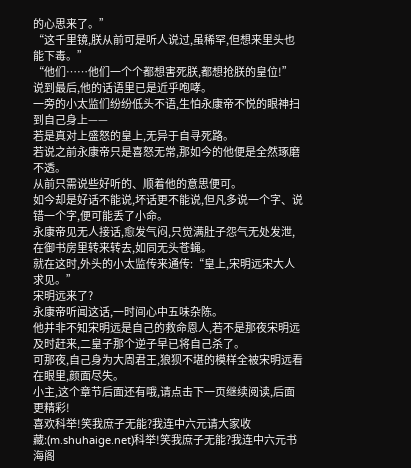的心思来了。”
“这千里镜,朕从前可是听人说过,虽稀罕,但想来里头也能下毒。”
“他们……他们一个个都想害死朕,都想抢朕的皇位!”
说到最后,他的话语里已是近乎咆哮。
一旁的小太监们纷纷低头不语,生怕永康帝不悦的眼神扫到自己身上——
若是真对上盛怒的皇上,无异于自寻死路。
若说之前永康帝只是喜怒无常,那如今的他便是全然琢磨不透。
从前只需说些好听的、顺着他的意思便可。
如今却是好话不能说,坏话更不能说,但凡多说一个字、说错一个字,便可能丢了小命。
永康帝见无人接话,愈发气闷,只觉满肚子怨气无处发泄,在御书房里转来转去,如同无头苍蝇。
就在这时,外头的小太监传来通传:“皇上,宋明远宋大人求见。”
宋明远来了?
永康帝听闻这话,一时间心中五味杂陈。
他并非不知宋明远是自己的救命恩人,若不是那夜宋明远及时赶来,二皇子那个逆子早已将自己杀了。
可那夜,自己身为大周君王,狼狈不堪的模样全被宋明远看在眼里,颜面尽失。
小主,这个章节后面还有哦,请点击下一页继续阅读,后面更精彩!
喜欢科举!笑我庶子无能?我连中六元请大家收藏:(m.shuhaige.net)科举!笑我庶子无能?我连中六元书海阁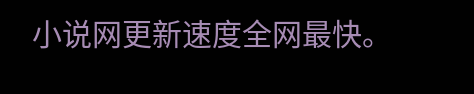小说网更新速度全网最快。